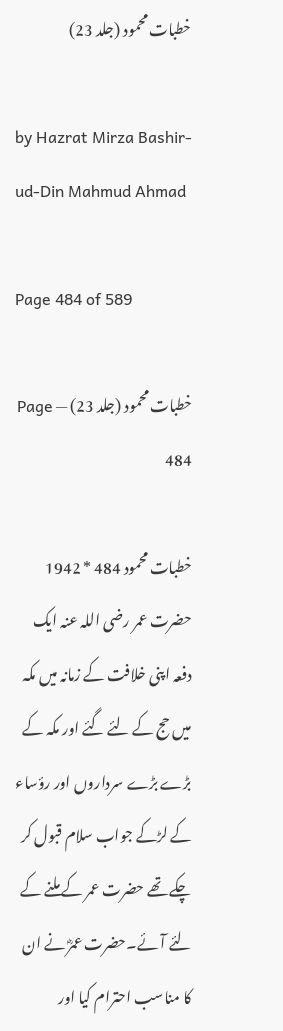خطبات محمود (جلد 23)

by Hazrat Mirza Bashir-ud-Din Mahmud Ahmad

Page 484 of 589

خطبات محمود (جلد 23) — Page 484

خطبات محمود 484 * 1942 حضرت عمر رضی اللہ عنہ ایک دفعہ اپنی خلافت کے زمانہ میں مکہ میں حج کے لئے گئے اور مکہ کے بڑے بڑے سرداروں اور رؤساء کے لڑکے جواب سلام قبول کر چکے تھے حضرت عمر کے ملنے کے لئے آئے۔حضرت عمرؓ نے ان کا مناسب احترام کیا اور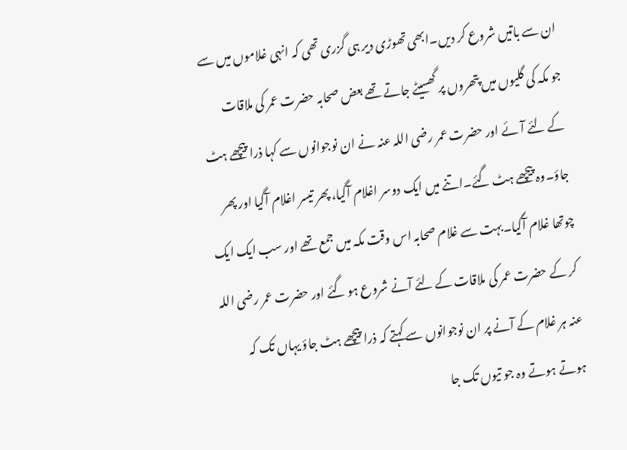ان سے باتیں شروع کر دیں۔ابھی تھوڑی دیر ہی گزری تھی کہ انہی غلاموں میں سے جو مکہ کی گلیوں میں پتھروں پر گھسیٹے جاتے تھے بعض صحابہ حضرت عمر کی ملاقات کے لئے آئے اور حضرت عمر رضی اللہ عنہ نے ان نوجوانوں سے کہا ذرا پیچھے ہٹ جاؤ۔وہ پیچھے ہٹ گئے۔اتنے میں ایک دوسر اغلام آگیا، پھر تیسر اغلام آگیا اور پھر چوتھا غلام آگیا۔بہت سے غلام صحابہ اس وقت مکہ میں جمع تھے اور سب ایک ایک کر کے حضرت عمر کی ملاقات کے لئے آنے شروع ہو گئے اور حضرت عمر رضی اللہ عنہ ہر غلام کے آنے پر ان نوجوانوں سے کہتے کہ ذرا پیچھے ہٹ جاؤ یہاں تک کہ ہوتے ہوتے وہ جو تیوں تک جا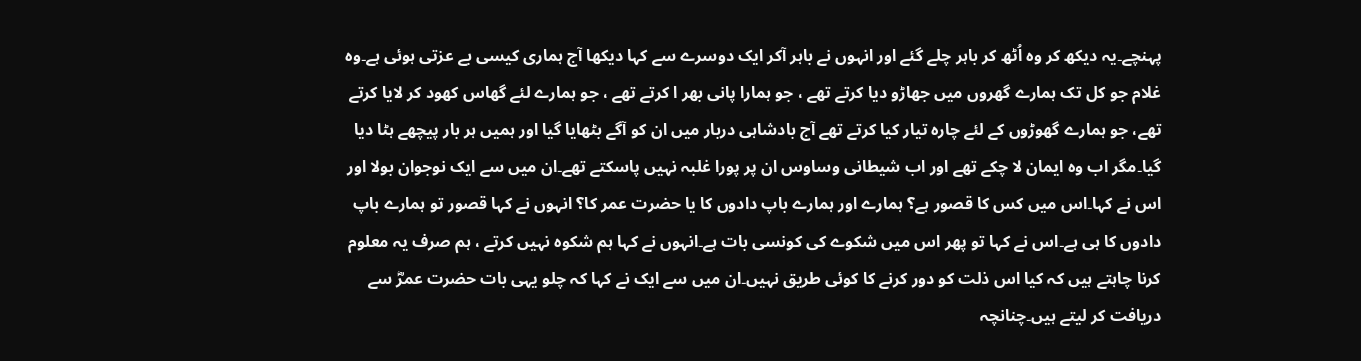پہنچے۔یہ دیکھ کر وہ اُٹھ کر باہر چلے گئے اور انہوں نے باہر آکر ایک دوسرے سے کہا دیکھا آج ہماری کیسی بے عزتی ہوئی ہے۔وہ غلام جو کل تک ہمارے گھروں میں جھاڑو دیا کرتے تھے ، جو ہمارا پانی بھر ا کرتے تھے ، جو ہمارے لئے گھاس کھود کر لایا کرتے تھے، جو ہمارے گھوڑوں کے لئے چارہ تیار کیا کرتے تھے آج بادشاہی دربار میں ان کو آگے بٹھایا گیا اور ہمیں ہر بار پیچھے ہٹا دیا گیا۔مگر اب وہ ایمان لا چکے تھے اور اب شیطانی وساوس ان پر پورا غلبہ نہیں پاسکتے تھے۔ان میں سے ایک نوجوان بولا اور اس نے کہا۔اس میں کس کا قصور ہے؟ ہمارے اور ہمارے باپ دادوں کا یا حضرت عمر کا؟ انہوں نے کہا قصور تو ہمارے باپ دادوں کا ہی ہے۔اس نے کہا تو پھر اس میں شکوے کی کونسی بات ہے۔انہوں نے کہا ہم شکوہ نہیں کرتے ، ہم صرف یہ معلوم کرنا چاہتے ہیں کہ کیا اس ذلت کو دور کرنے کا کوئی طریق نہیں۔ان میں سے ایک نے کہا کہ چلو یہی بات حضرت عمرؓ سے دریافت کر لیتے ہیں۔چنانچہ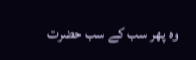وہ پھر سب کے سب حضرت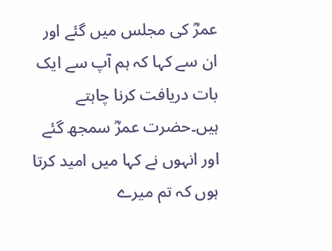عمرؓ کی مجلس میں گئے اور ان سے کہا کہ ہم آپ سے ایک بات دریافت کرنا چاہتے ہیں۔حضرت عمرؓ سمجھ گئے اور انہوں نے کہا میں امید کرتا ہوں کہ تم میرے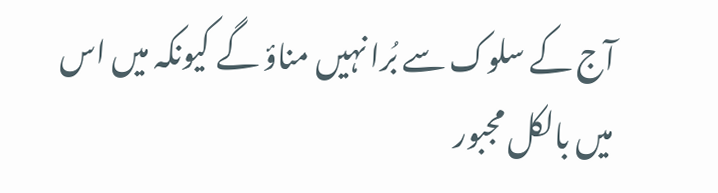آج کے سلوک سے بُرا نہیں مناؤ گے کیونکہ میں اس میں بالکل مجبور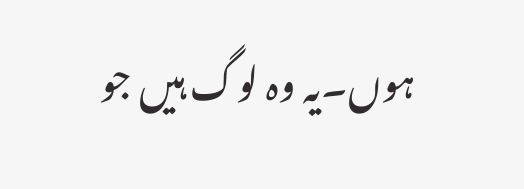ہوں۔یہ وہ لوگ ہیں جو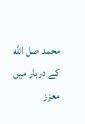محمد صل الله کے دربار میں معزز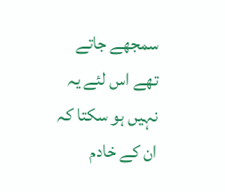سمجھے جاتے تھے اس لئے یہ نہیں ہو سکتا کہ ان کے خادم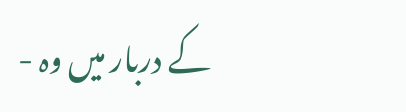کے دربار میں وہ -